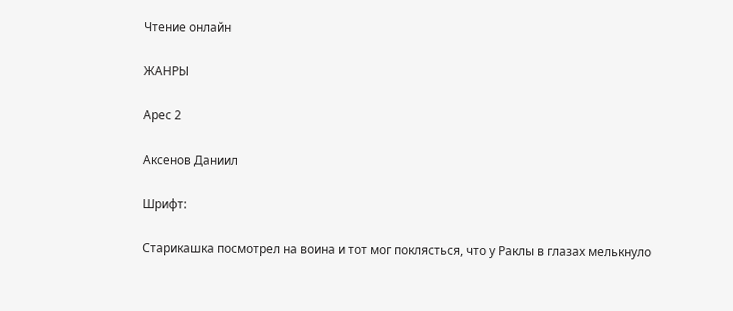Чтение онлайн

ЖАНРЫ

Арес 2

Аксенов Даниил

Шрифт:

Старикашка посмотрел на воина и тот мог поклясться, что у Раклы в глазах мелькнуло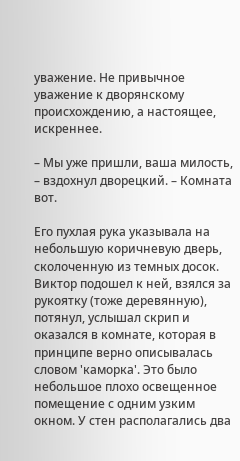уважение. Не привычное уважение к дворянскому происхождению, а настоящее, искреннее.

– Мы уже пришли, ваша милость, – вздохнул дворецкий. – Комната вот.

Его пухлая рука указывала на небольшую коричневую дверь, сколоченную из темных досок. Виктор подошел к ней, взялся за рукоятку (тоже деревянную), потянул, услышал скрип и оказался в комнате, которая в принципе верно описывалась словом 'каморка'. Это было небольшое плохо освещенное помещение с одним узким окном. У стен располагались два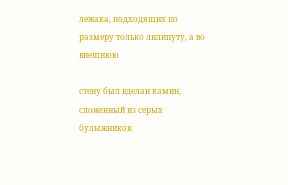лежака, подходящих по размеру только лилипуту, а во внешнюю

стену был вделан камин, сложенный из серых булыжников.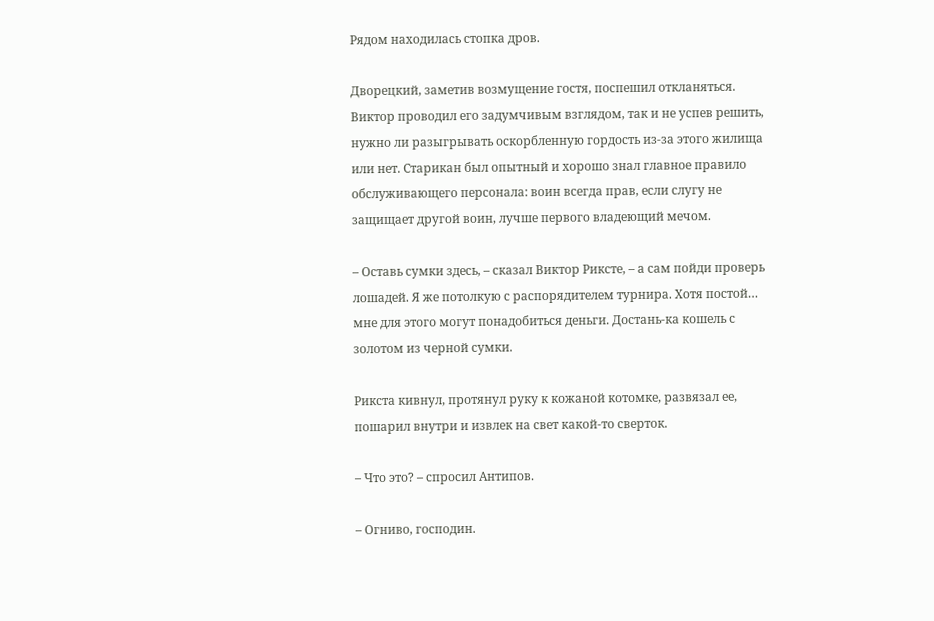Рядом находилась стопка дров.

Дворецкий, заметив возмущение гостя, поспешил откланяться. Виктор проводил его задумчивым взглядом, так и не успев решить, нужно ли разыгрывать оскорбленную гордость из-за этого жилища или нет. Старикан был опытный и хорошо знал главное правило обслуживающего персонала: воин всегда прав, если слугу не защищает другой воин, лучше первого владеющий мечом.

– Оставь сумки здесь, – сказал Виктор Риксте, – а сам пойди проверь лошадей. Я же потолкую с распорядителем турнира. Хотя постой… мне для этого могут понадобиться деньги. Достань-ка кошель с золотом из черной сумки.

Рикста кивнул, протянул руку к кожаной котомке, развязал ее, пошарил внутри и извлек на свет какой-то сверток.

– Что это? – спросил Антипов.

– Огниво, господин.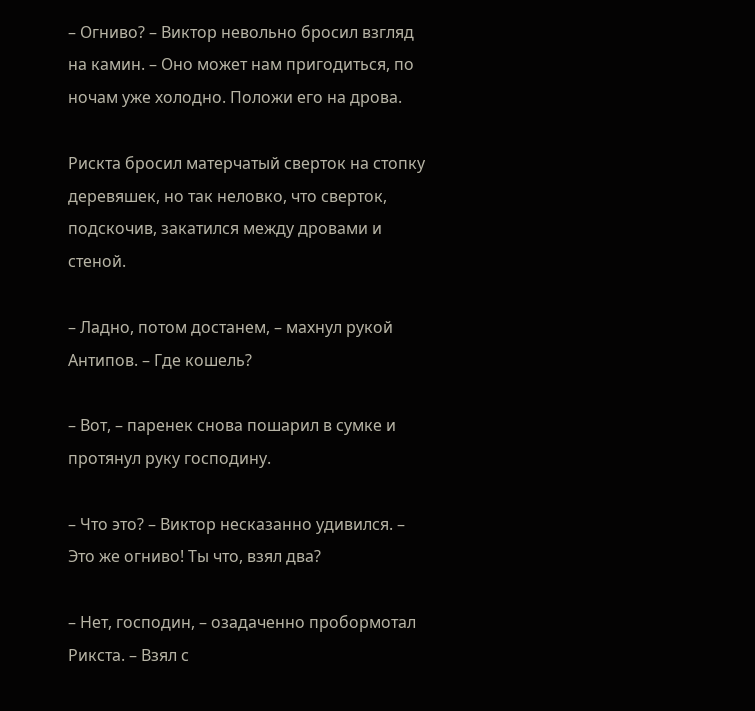– Огниво? – Виктор невольно бросил взгляд на камин. – Оно может нам пригодиться, по ночам уже холодно. Положи его на дрова.

Рискта бросил матерчатый сверток на стопку деревяшек, но так неловко, что сверток, подскочив, закатился между дровами и стеной.

– Ладно, потом достанем, – махнул рукой Антипов. – Где кошель?

– Вот, – паренек снова пошарил в сумке и протянул руку господину.

– Что это? – Виктор несказанно удивился. – Это же огниво! Ты что, взял два?

– Нет, господин, – озадаченно пробормотал Рикста. – Взял с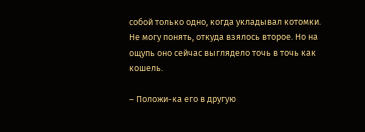собой только одно, когда укладывал котомки. Не могу понять, откуда взялось второе. Но на ощупь оно сейчас выглядело точь в точь как кошель.

– Положи-ка его в другую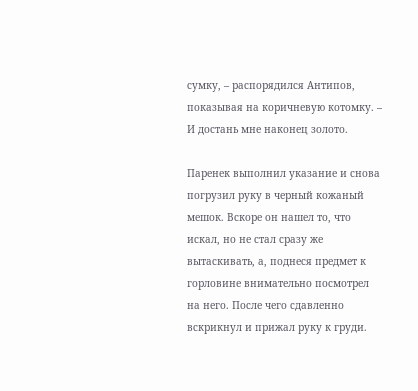сумку, – распорядился Антипов, показывая на коричневую котомку. – И достань мне наконец золото.

Паренек выполнил указание и снова погрузил руку в черный кожаный мешок. Вскоре он нашел то, что искал, но не стал сразу же вытаскивать, а, поднеся предмет к горловине внимательно посмотрел на него. После чего сдавленно вскрикнул и прижал руку к груди.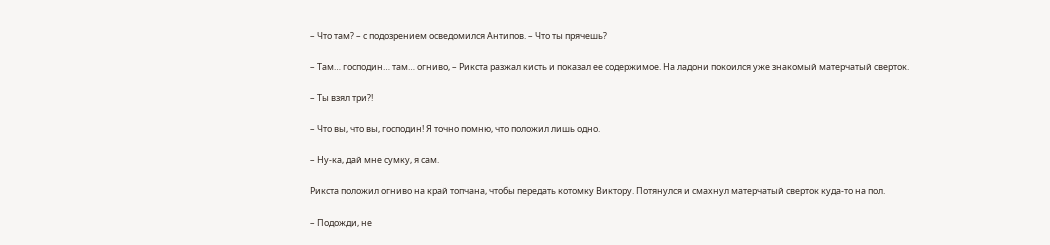– Что там? – с подозрением осведомился Антипов. – Что ты прячешь?

– Там… господин… там… огниво, – Рикста разжал кисть и показал ее содержимое. На ладони покоился уже знакомый матерчатый сверток.

– Ты взял три?!

– Что вы, что вы, господин! Я точно помню, что положил лишь одно.

– Ну-ка, дай мне сумку, я сам.

Рикста положил огниво на край топчана, чтобы передать котомку Виктору. Потянулся и смахнул матерчатый сверток куда-то на пол.

– Подожди, не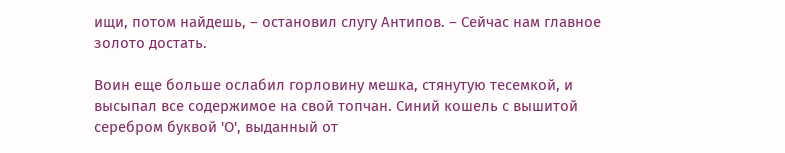ищи, потом найдешь, – остановил слугу Антипов. – Сейчас нам главное золото достать.

Воин еще больше ослабил горловину мешка, стянутую тесемкой, и высыпал все содержимое на свой топчан. Синий кошель с вышитой серебром буквой 'О', выданный от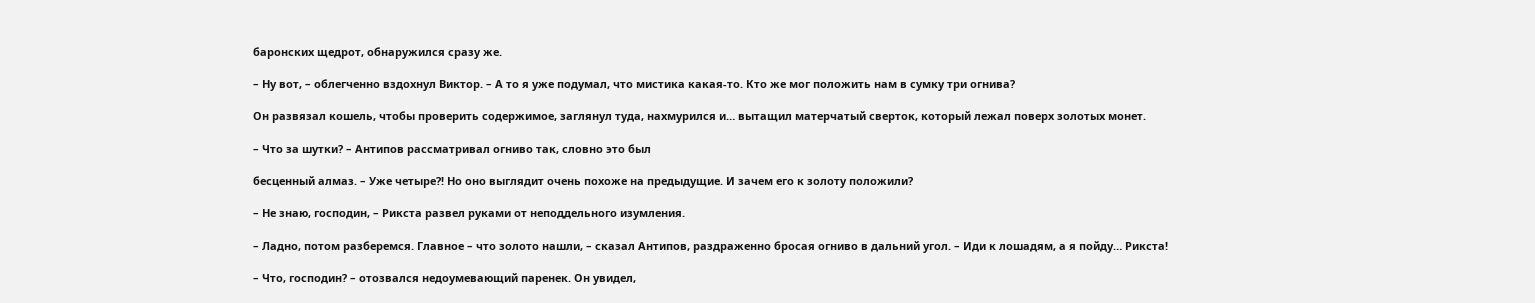баронских щедрот, обнаружился сразу же.

– Ну вот, – облегченно вздохнул Виктор. – А то я уже подумал, что мистика какая-то. Кто же мог положить нам в сумку три огнива?

Он развязал кошель, чтобы проверить содержимое, заглянул туда, нахмурился и… вытащил матерчатый сверток, который лежал поверх золотых монет.

– Что за шутки? – Антипов рассматривал огниво так, словно это был

бесценный алмаз. – Уже четыре?! Но оно выглядит очень похоже на предыдущие. И зачем его к золоту положили?

– Не знаю, господин, – Рикста развел руками от неподдельного изумления.

– Ладно, потом разберемся. Главное – что золото нашли, – сказал Антипов, раздраженно бросая огниво в дальний угол. – Иди к лошадям, а я пойду… Рикста!

– Что, господин? – отозвался недоумевающий паренек. Он увидел,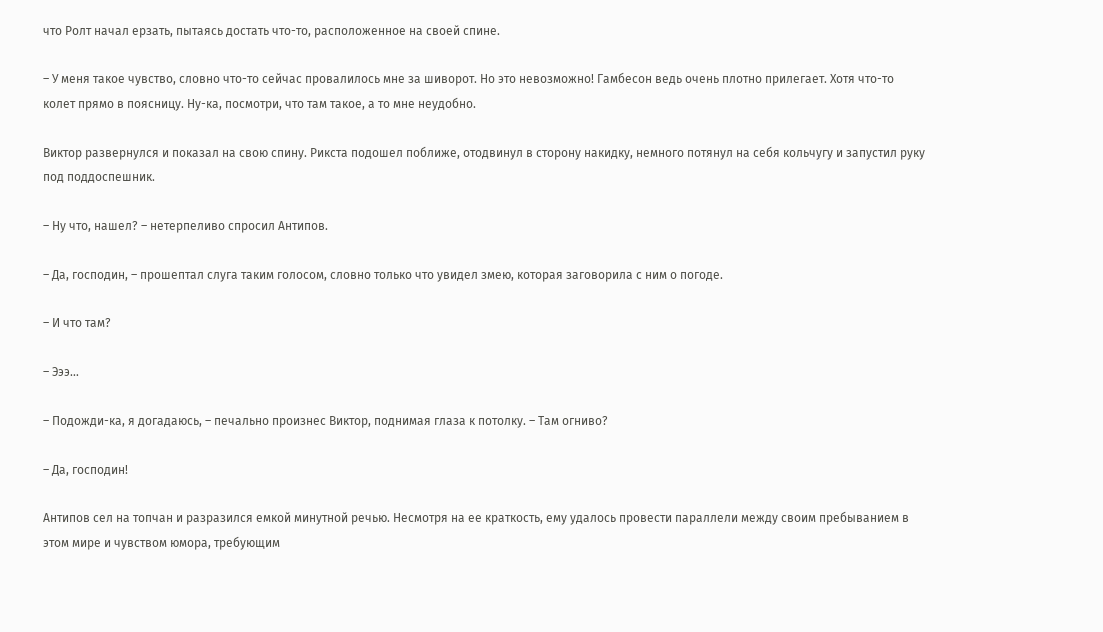что Ролт начал ерзать, пытаясь достать что-то, расположенное на своей спине.

– У меня такое чувство, словно что-то сейчас провалилось мне за шиворот. Но это невозможно! Гамбесон ведь очень плотно прилегает. Хотя что-то колет прямо в поясницу. Ну-ка, посмотри, что там такое, а то мне неудобно.

Виктор развернулся и показал на свою спину. Рикста подошел поближе, отодвинул в сторону накидку, немного потянул на себя кольчугу и запустил руку под поддоспешник.

– Ну что, нашел? – нетерпеливо спросил Антипов.

– Да, господин, – прошептал слуга таким голосом, словно только что увидел змею, которая заговорила с ним о погоде.

– И что там?

– Эээ…

– Подожди-ка, я догадаюсь, – печально произнес Виктор, поднимая глаза к потолку. – Там огниво?

– Да, господин!

Антипов сел на топчан и разразился емкой минутной речью. Несмотря на ее краткость, ему удалось провести параллели между своим пребыванием в этом мире и чувством юмора, требующим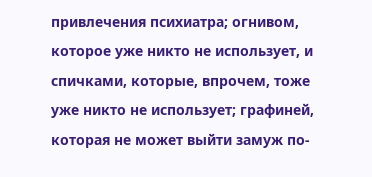привлечения психиатра; огнивом, которое уже никто не использует, и спичками, которые, впрочем, тоже уже никто не использует; графиней, которая не может выйти замуж по-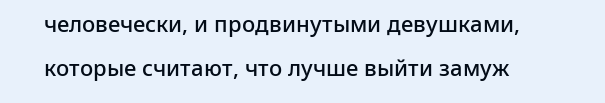человечески, и продвинутыми девушками, которые считают, что лучше выйти замуж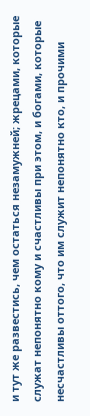и тут же развестись, чем остаться незамужней; жрецами, которые служат непонятно кому и счастливы при этом, и богами, которые несчастливы оттого, что им служит непонятно кто, и прочими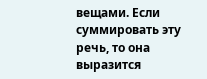вещами. Если суммировать эту речь, то она выразится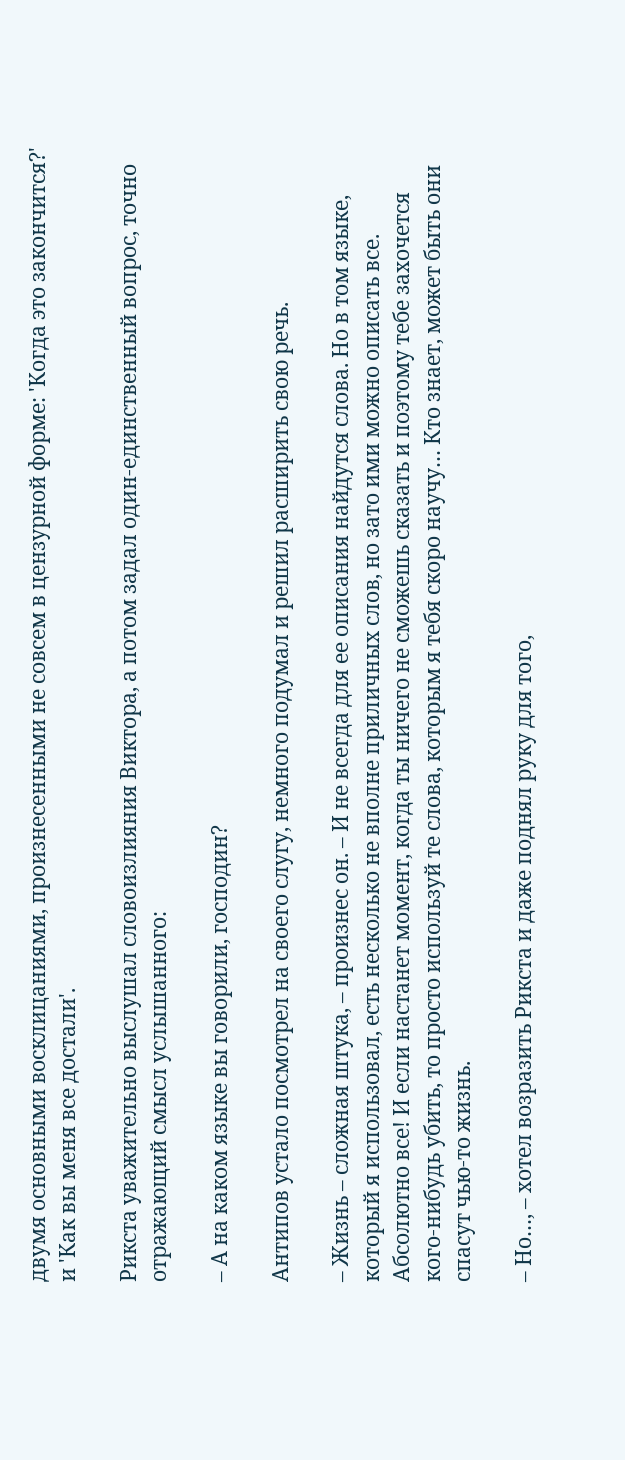двумя основными восклицаниями, произнесенными не совсем в цензурной форме: 'Когда это закончится?' и 'Как вы меня все достали'.

Рикста уважительно выслушал словоизлияния Виктора, а потом задал один-единственный вопрос, точно отражающий смысл услышанного:

– А на каком языке вы говорили, господин?

Антипов устало посмотрел на своего слугу, немного подумал и решил расширить свою речь.

– Жизнь – сложная штука, – произнес он. – И не всегда для ее описания найдутся слова. Но в том языке, который я использовал, есть несколько не вполне приличных слов, но зато ими можно описать все. Абсолютно все! И если настанет момент, когда ты ничего не сможешь сказать и поэтому тебе захочется кого-нибудь убить, то просто используй те слова, которым я тебя скоро научу… Кто знает, может быть они спасут чью-то жизнь.

– Но…, – хотел возразить Рикста и даже поднял руку для того,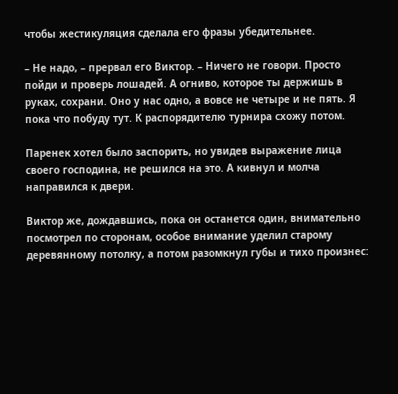чтобы жестикуляция сделала его фразы убедительнее.

– Не надо, – прервал его Виктор. – Ничего не говори. Просто пойди и проверь лошадей. А огниво, которое ты держишь в руках, сохрани. Оно у нас одно, а вовсе не четыре и не пять. Я пока что побуду тут. К распорядителю турнира схожу потом.

Паренек хотел было заспорить, но увидев выражение лица своего господина, не решился на это. А кивнул и молча направился к двери.

Виктор же, дождавшись, пока он останется один, внимательно посмотрел по сторонам, особое внимание уделил старому деревянному потолку, а потом разомкнул губы и тихо произнес: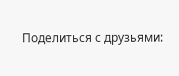Поделиться с друзьями: